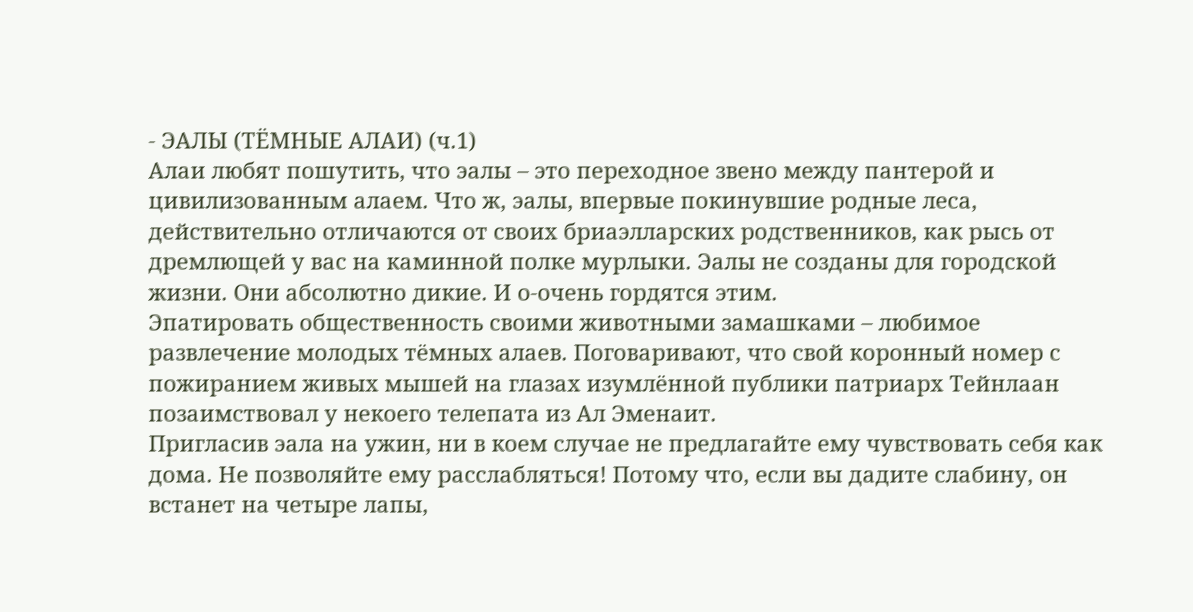- ЭАЛЫ (ТЁМНЫЕ АЛАИ) (ч.1)
Алаи любят пошутить, что эалы – это переходное звено между пантерой и цивилизованным алаем. Что ж, эалы, впервые покинувшие родные леса, действительно отличаются от своих бриаэлларских родственников, как рысь от дремлющей у вас на каминной полке мурлыки. Эалы не созданы для городской жизни. Они абсолютно дикие. И о-очень гордятся этим.
Эпатировать общественность своими животными замашками – любимое развлечение молодых тёмных алаев. Поговаривают, что свой коронный номер с пожиранием живых мышей на глазах изумлённой публики патриарх Тейнлаан позаимствовал у некоего телепата из Ал Эменаит.
Пригласив эала на ужин, ни в коем случае не предлагайте ему чувствовать себя как дома. Не позволяйте ему расслабляться! Потому что, если вы дадите слабину, он встанет на четыре лапы,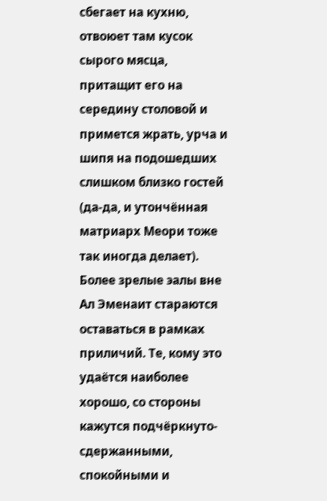сбегает на кухню, отвоюет там кусок сырого мясца, притащит его на середину столовой и примется жрать, урча и шипя на подошедших слишком близко гостей (да-да, и утончённая матриарх Меори тоже так иногда делает).
Более зрелые эалы вне Ал Эменаит стараются оставаться в рамках приличий. Те, кому это удаётся наиболее хорошо, со стороны кажутся подчёркнуто-сдержанными, спокойными и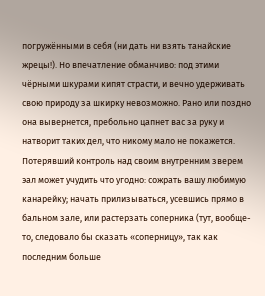погружёнными в себя (ни дать ни взять танайские жрецы!). Но впечатление обманчиво: под этими чёрными шкурами кипят страсти, и вечно удерживать свою природу за шкирку невозможно. Рано или поздно она вывернется, пребольно цапнет вас за руку и натворит таких дел, что никому мало не покажется. Потерявший контроль над своим внутренним зверем эал может учудить что угодно: сожрать вашу любимую канарейку; начать прилизываться, усевшись прямо в бальном зале, или растерзать соперника (тут, вообще-то, следовало бы сказать «соперницу», так как последним больше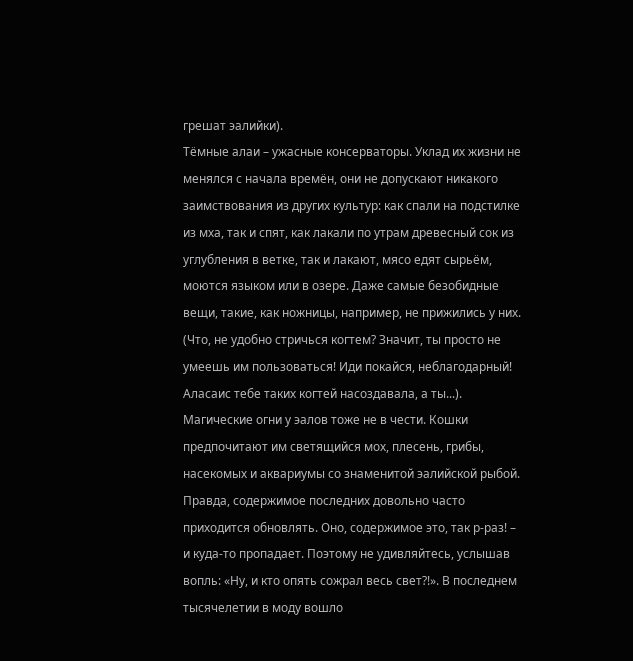грешат эалийки).
Тёмные алаи – ужасные консерваторы. Уклад их жизни не менялся с начала времён, они не допускают никакого заимствования из других культур: как спали на подстилке из мха, так и спят, как лакали по утрам древесный сок из углубления в ветке, так и лакают, мясо едят сырьём, моются языком или в озере. Даже самые безобидные вещи, такие, как ножницы, например, не прижились у них. (Что, не удобно стричься когтем? Значит, ты просто не умеешь им пользоваться! Иди покайся, неблагодарный! Аласаис тебе таких когтей насоздавала, а ты...). Магические огни у эалов тоже не в чести. Кошки предпочитают им светящийся мох, плесень, грибы, насекомых и аквариумы со знаменитой эалийской рыбой. Правда, содержимое последних довольно часто приходится обновлять. Оно, содержимое это, так р-раз! – и куда-то пропадает. Поэтому не удивляйтесь, услышав вопль: «Ну, и кто опять сожрал весь свет?!». В последнем тысячелетии в моду вошло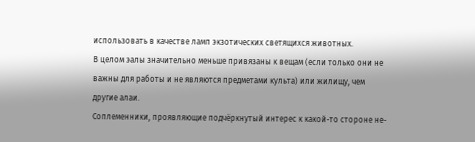использовать в качестве ламп экзотических светящихся животных.
В целом эалы значительно меньше привязаны к вещам (если только они не важны для работы и не являются предметами культа) или жилищу, чем другие алаи.
Соплеменники, проявляющие подчёркнутый интерес к какой-то стороне не-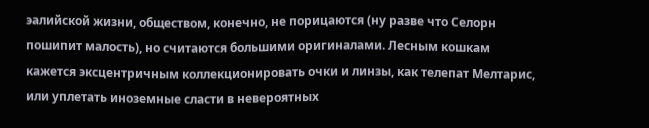эалийской жизни, обществом, конечно, не порицаются (ну разве что Селорн пошипит малость), но считаются большими оригиналами. Лесным кошкам кажется эксцентричным коллекционировать очки и линзы, как телепат Мелтарис, или уплетать иноземные сласти в невероятных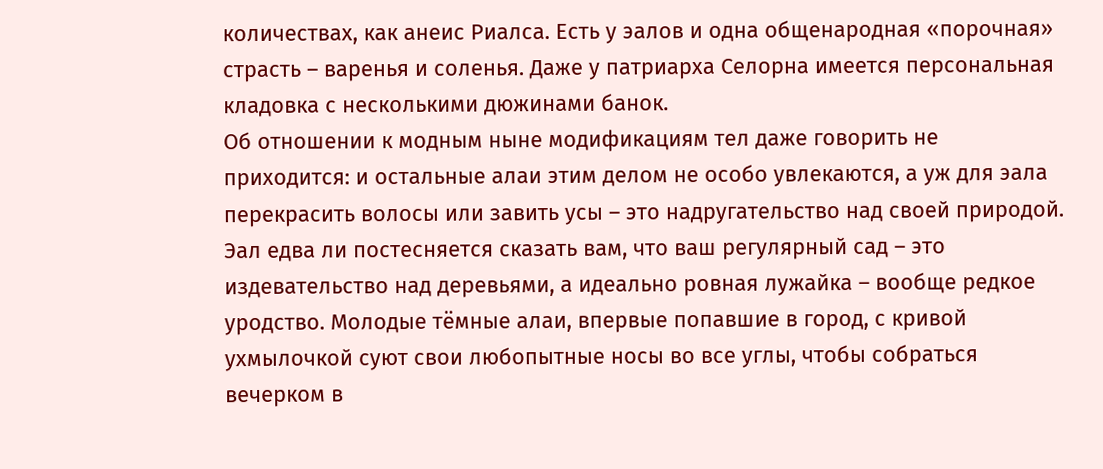количествах, как анеис Риалса. Есть у эалов и одна общенародная «порочная» страсть – варенья и соленья. Даже у патриарха Селорна имеется персональная кладовка с несколькими дюжинами банок.
Об отношении к модным ныне модификациям тел даже говорить не приходится: и остальные алаи этим делом не особо увлекаются, а уж для эала перекрасить волосы или завить усы – это надругательство над своей природой.
Эал едва ли постесняется сказать вам, что ваш регулярный сад – это издевательство над деревьями, а идеально ровная лужайка – вообще редкое уродство. Молодые тёмные алаи, впервые попавшие в город, с кривой ухмылочкой суют свои любопытные носы во все углы, чтобы собраться вечерком в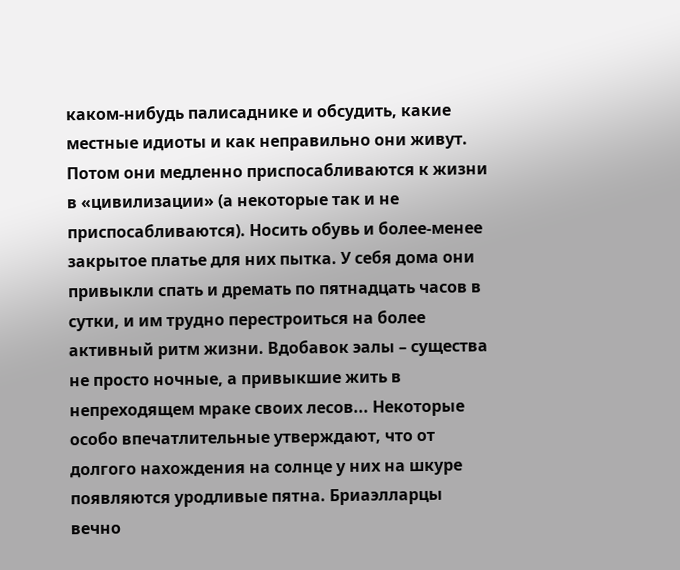каком-нибудь палисаднике и обсудить, какие местные идиоты и как неправильно они живут.
Потом они медленно приспосабливаются к жизни в «цивилизации» (а некоторые так и не приспосабливаются). Носить обувь и более-менее закрытое платье для них пытка. У себя дома они привыкли спать и дремать по пятнадцать часов в сутки, и им трудно перестроиться на более активный ритм жизни. Вдобавок эалы – существа не просто ночные, а привыкшие жить в непреходящем мраке своих лесов... Некоторые особо впечатлительные утверждают, что от долгого нахождения на солнце у них на шкуре появляются уродливые пятна. Бриаэлларцы вечно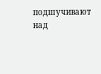подшучивают над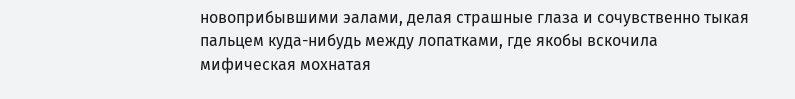новоприбывшими эалами, делая страшные глаза и сочувственно тыкая пальцем куда-нибудь между лопатками, где якобы вскочила мифическая мохнатая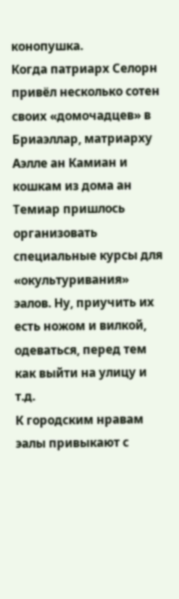конопушка.
Когда патриарх Селорн привёл несколько сотен своих «домочадцев» в Бриаэллар, матриарху Аэлле ан Камиан и кошкам из дома ан Темиар пришлось организовать специальные курсы для «окультуривания» эалов. Ну, приучить их есть ножом и вилкой, одеваться, перед тем как выйти на улицу и т.д.
К городским нравам эалы привыкают с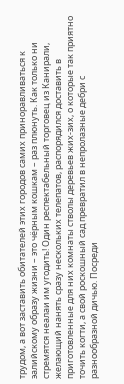трудом, а вот заставить обитателей этих городов самих приноравливаться к эалийскому образу жизни – это чёрным кошкам – раз плюнуть. Как только ни стремятся неалаи им угодить! Один респектабельный торговец из Канирали, желающий нанять сразу нескольких телепатов, распорядился доставить в приготовленные для них комнаты стволы деревьев жих-зих, о которые так приятно точить когти, а свой роскошный сад превратил в непролазные дебри с разнообразной дичью. Посреди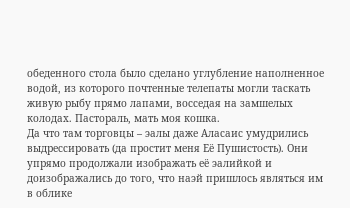обеденного стола было сделано углубление наполненное водой, из которого почтенные телепаты могли таскать живую рыбу прямо лапами, восседая на замшелых колодах. Пастораль, мать моя кошка.
Да что там торговцы – эалы даже Аласаис умудрились выдрессировать (да простит меня Её Пушистость). Они упрямо продолжали изображать её эалийкой и доизображались до того, что наэй пришлось являться им в облике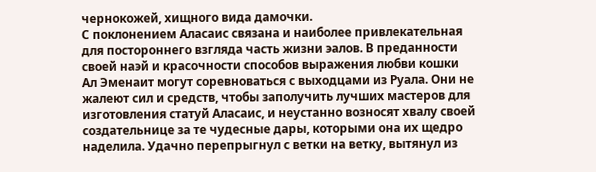чернокожей, хищного вида дамочки.
С поклонением Аласаис связана и наиболее привлекательная для постороннего взгляда часть жизни эалов. В преданности своей наэй и красочности способов выражения любви кошки Ал Эменаит могут соревноваться с выходцами из Руала. Они не жалеют сил и средств, чтобы заполучить лучших мастеров для изготовления статуй Аласаис, и неустанно возносят хвалу своей создательнице за те чудесные дары, которыми она их щедро наделила. Удачно перепрыгнул с ветки на ветку, вытянул из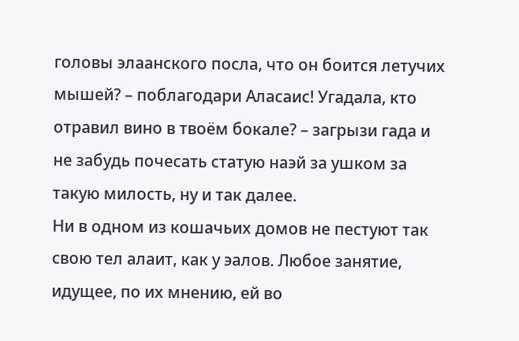головы элаанского посла, что он боится летучих мышей? – поблагодари Аласаис! Угадала, кто отравил вино в твоём бокале? – загрызи гада и не забудь почесать статую наэй за ушком за такую милость, ну и так далее.
Ни в одном из кошачьих домов не пестуют так свою тел алаит, как у эалов. Любое занятие, идущее, по их мнению, ей во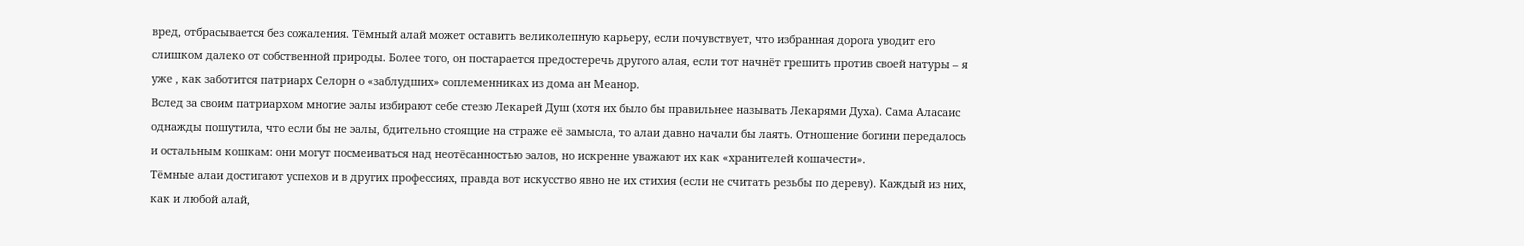вред, отбрасывается без сожаления. Тёмный алай может оставить великолепную карьеру, если почувствует, что избранная дорога уводит его слишком далеко от собственной природы. Более того, он постарается предостеречь другого алая, если тот начнёт грешить против своей натуры – я уже , как заботится патриарх Селорн о «заблудших» соплеменниках из дома ан Меанор.
Вслед за своим патриархом многие эалы избирают себе стезю Лекарей Душ (хотя их было бы правильнее называть Лекарями Духа). Сама Аласаис однажды пошутила, что если бы не эалы, бдительно стоящие на страже её замысла, то алаи давно начали бы лаять. Отношение богини передалось и остальным кошкам: они могут посмеиваться над неотёсанностью эалов, но искренне уважают их как «хранителей кошачести».
Тёмные алаи достигают успехов и в других профессиях, правда вот искусство явно не их стихия (если не считать резьбы по дереву). Каждый из них, как и любой алай,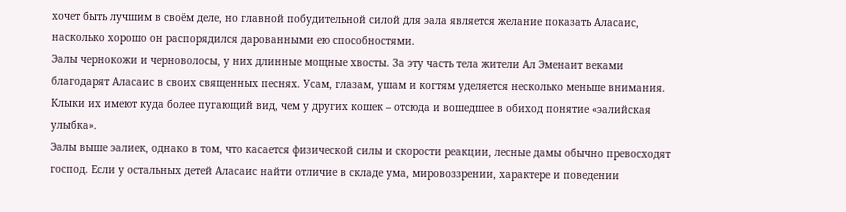хочет быть лучшим в своём деле, но главной побудительной силой для эала является желание показать Аласаис, насколько хорошо он распорядился дарованными ею способностями.
Эалы чернокожи и черноволосы, у них длинные мощные хвосты. За эту часть тела жители Ал Эменаит веками благодарят Аласаис в своих священных песнях. Усам, глазам, ушам и когтям уделяется несколько меньше внимания. Клыки их имеют куда более пугающий вид, чем у других кошек – отсюда и вошедшее в обиход понятие «эалийская улыбка».
Эалы выше эалиек, однако в том, что касается физической силы и скорости реакции, лесные дамы обычно превосходят господ. Если у остальных детей Аласаис найти отличие в складе ума, мировоззрении, характере и поведении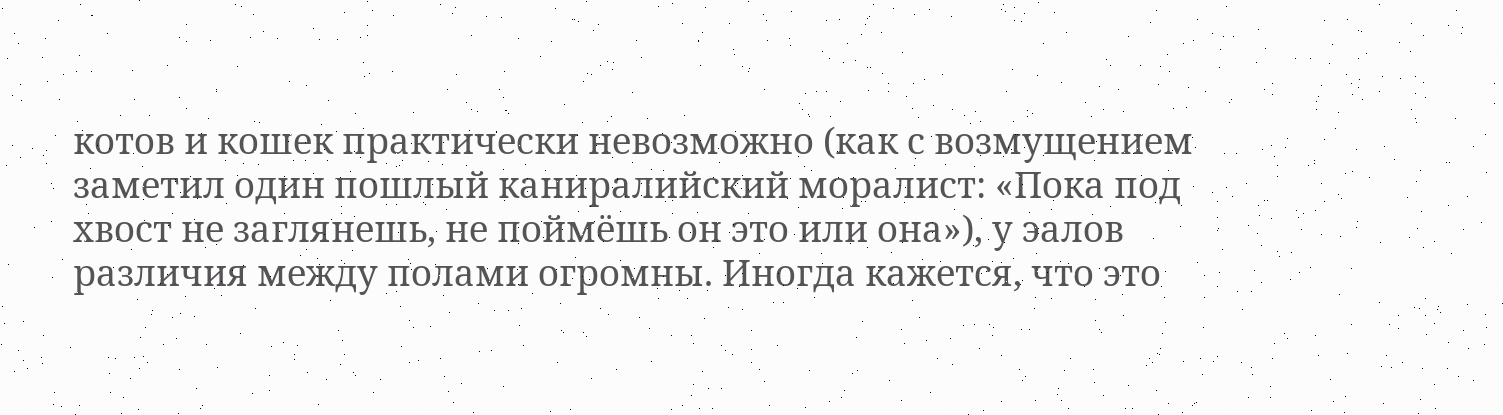котов и кошек практически невозможно (как с возмущением заметил один пошлый каниралийский моралист: «Пока под хвост не заглянешь, не поймёшь он это или она»), у эалов различия между полами огромны. Иногда кажется, что это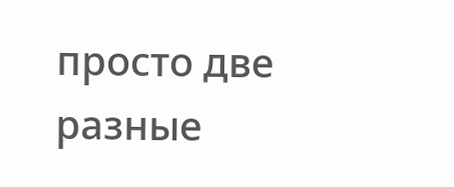просто две разные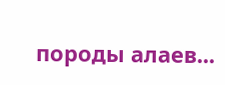породы алаев...